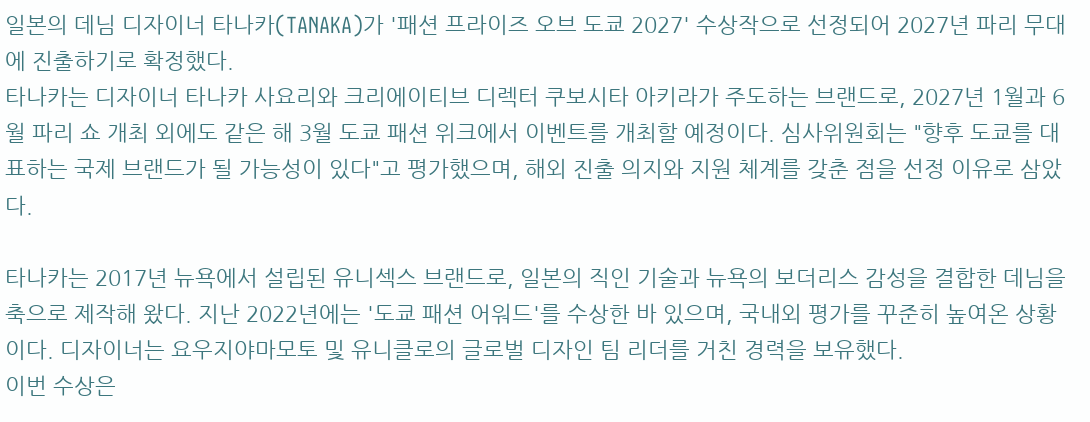일본의 데님 디자이너 타나카(TANAKA)가 '패션 프라이즈 오브 도쿄 2027' 수상작으로 선정되어 2027년 파리 무대에 진출하기로 확정했다.
타나카는 디자이너 타나카 사요리와 크리에이티브 디렉터 쿠보시타 아키라가 주도하는 브랜드로, 2027년 1월과 6월 파리 쇼 개최 외에도 같은 해 3월 도쿄 패션 위크에서 이벤트를 개최할 예정이다. 심사위원회는 "향후 도쿄를 대표하는 국제 브랜드가 될 가능성이 있다"고 평가했으며, 해외 진출 의지와 지원 체계를 갖춘 점을 선정 이유로 삼았다.

타나카는 2017년 뉴욕에서 설립된 유니섹스 브랜드로, 일본의 직인 기술과 뉴욕의 보더리스 감성을 결합한 데님을 축으로 제작해 왔다. 지난 2022년에는 '도쿄 패션 어워드'를 수상한 바 있으며, 국내외 평가를 꾸준히 높여온 상황이다. 디자이너는 요우지야마모토 및 유니클로의 글로벌 디자인 팀 리더를 거친 경력을 보유했다.
이번 수상은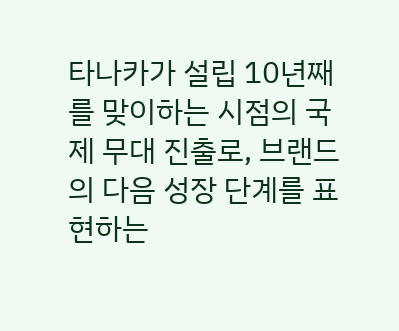타나카가 설립 10년째를 맞이하는 시점의 국제 무대 진출로, 브랜드의 다음 성장 단계를 표현하는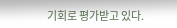기회로 평가받고 있다.